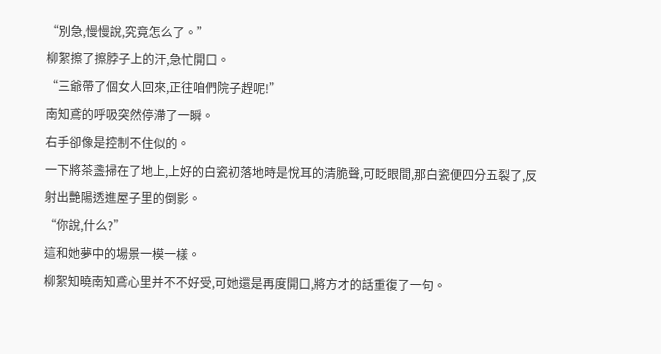“別急,慢慢說,究竟怎么了。”
柳絮擦了擦脖子上的汗,急忙開口。
“三爺帶了個女人回來,正往咱們院子趕呢!”
南知鳶的呼吸突然停滯了一瞬。
右手卻像是控制不住似的。
一下將茶盞掃在了地上,上好的白瓷初落地時是悅耳的清脆聲,可眨眼間,那白瓷便四分五裂了,反射出艷陽透進屋子里的倒影。
“你說,什么?”
這和她夢中的場景一模一樣。
柳絮知曉南知鳶心里并不不好受,可她還是再度開口,將方才的話重復了一句。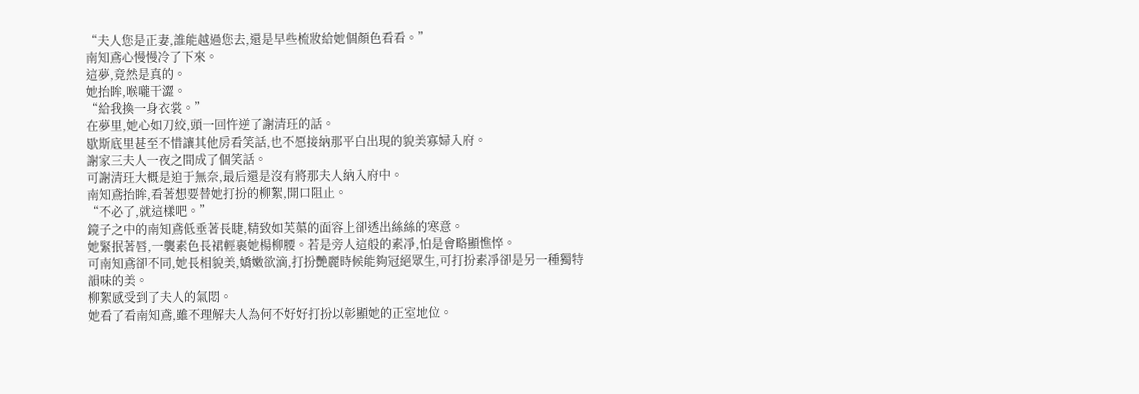“夫人您是正妻,誰能越過您去,還是早些梳妝給她個顏色看看。”
南知鳶心慢慢冷了下來。
這夢,竟然是真的。
她抬眸,喉嚨干澀。
“給我換一身衣裳。”
在夢里,她心如刀絞,頭一回忤逆了謝清玨的話。
歇斯底里甚至不惜讓其他房看笑話,也不愿接納那平白出現的貌美寡婦入府。
謝家三夫人一夜之間成了個笑話。
可謝清玨大概是迫于無奈,最后還是沒有將那夫人納入府中。
南知鳶抬眸,看著想要替她打扮的柳絮,開口阻止。
“不必了,就這樣吧。”
鏡子之中的南知鳶低垂著長睫,精致如芙蕖的面容上卻透出絲絲的寒意。
她緊抿著唇,一襲素色長裙輕裹她楊柳腰。若是旁人這般的素凈,怕是會略顯憔悴。
可南知鳶卻不同,她長相貌美,嬌嫩欲滴,打扮艷麗時候能夠冠絕眾生,可打扮素凈卻是另一種獨特韻味的美。
柳絮感受到了夫人的氣悶。
她看了看南知鳶,雖不理解夫人為何不好好打扮以彰顯她的正室地位。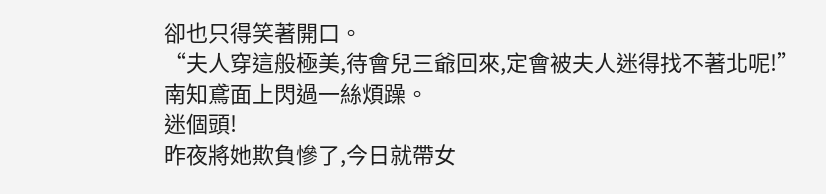卻也只得笑著開口。
“夫人穿這般極美,待會兒三爺回來,定會被夫人迷得找不著北呢!”
南知鳶面上閃過一絲煩躁。
迷個頭!
昨夜將她欺負慘了,今日就帶女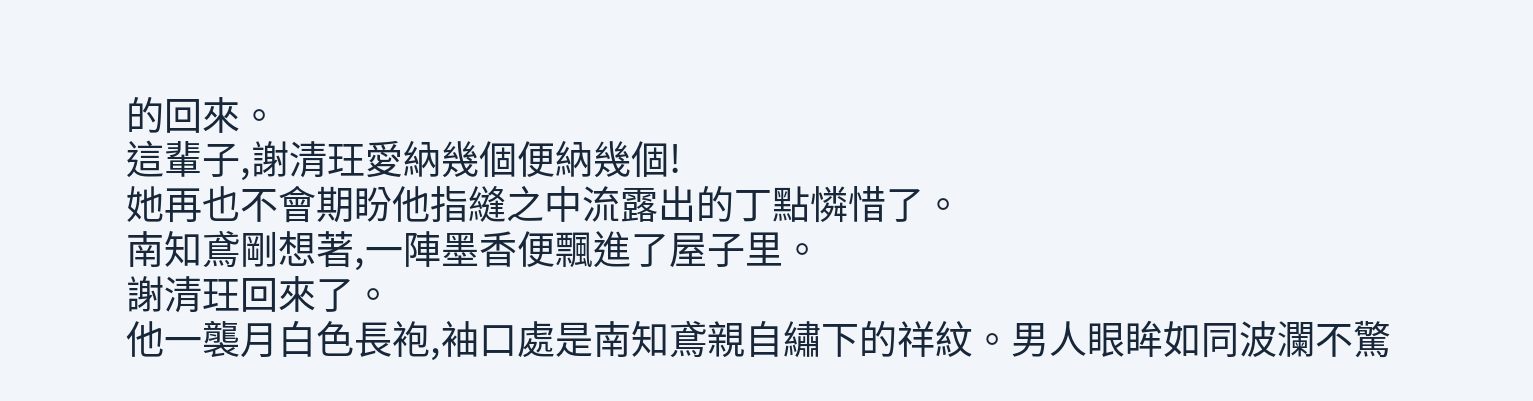的回來。
這輩子,謝清玨愛納幾個便納幾個!
她再也不會期盼他指縫之中流露出的丁點憐惜了。
南知鳶剛想著,一陣墨香便飄進了屋子里。
謝清玨回來了。
他一襲月白色長袍,袖口處是南知鳶親自繡下的祥紋。男人眼眸如同波瀾不驚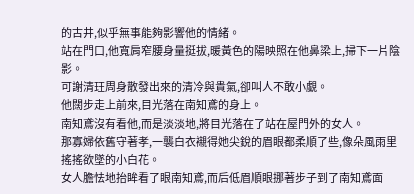的古井,似乎無事能夠影響他的情緒。
站在門口,他寬肩窄腰身量挺拔,暖黃色的陽映照在他鼻梁上,掃下一片陰影。
可謝清玨周身散發出來的清冷與貴氣,卻叫人不敢小覷。
他闊步走上前來,目光落在南知鳶的身上。
南知鳶沒有看他,而是淡淡地,將目光落在了站在屋門外的女人。
那寡婦依舊守著孝,一襲白衣襯得她尖銳的眉眼都柔順了些,像朵風雨里搖搖欲墜的小白花。
女人膽怯地抬眸看了眼南知鳶,而后低眉順眼挪著步子到了南知鳶面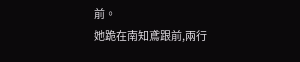前。
她跪在南知鳶跟前,兩行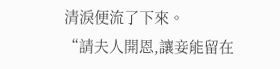清淚便流了下來。
“請夫人開恩,讓妾能留在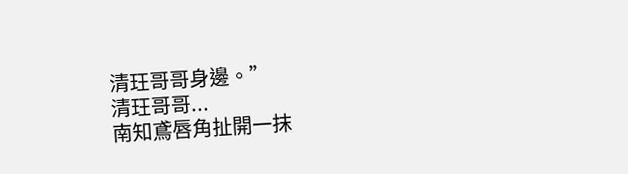清玨哥哥身邊。”
清玨哥哥...
南知鳶唇角扯開一抹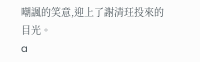嘲諷的笑意,迎上了謝清玨投來的目光。
a